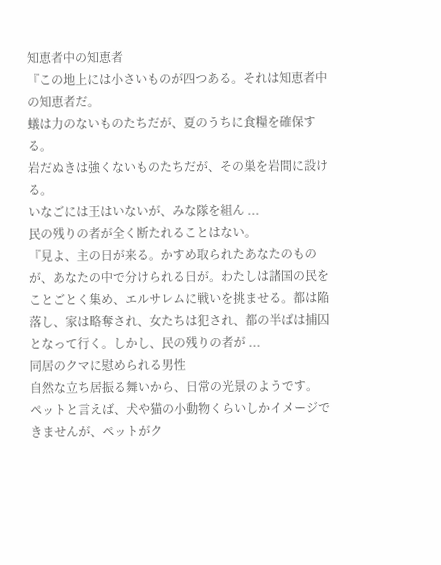知恵者中の知恵者
『この地上には小さいものが四つある。それは知恵者中の知恵者だ。
蟻は力のないものたちだが、夏のうちに食糧を確保する。
岩だぬきは強くないものたちだが、その巣を岩間に設ける。
いなごには王はいないが、みな隊を組ん ...
民の残りの者が全く断たれることはない。
『見よ、主の日が来る。かすめ取られたあなたのものが、あなたの中で分けられる日が。わたしは諸国の民をことごとく集め、エルサレムに戦いを挑ませる。都は陥落し、家は略奪され、女たちは犯され、都の半ばは捕囚となって行く。しかし、民の残りの者が ...
同居のクマに慰められる男性
自然な立ち居振る舞いから、日常の光景のようです。
ペットと言えば、犬や猫の小動物くらいしかイメージできませんが、ペットがク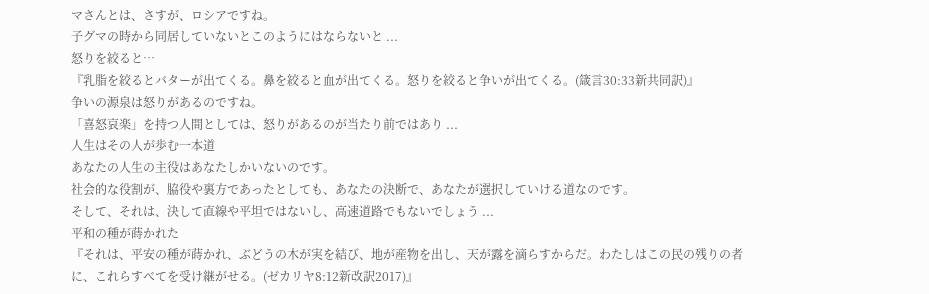マさんとは、さすが、ロシアですね。
子グマの時から同居していないとこのようにはならないと ...
怒りを絞ると…
『乳脂を絞るとバターが出てくる。鼻を絞ると血が出てくる。怒りを絞ると争いが出てくる。(箴言30:33新共同訳)』
争いの源泉は怒りがあるのですね。
「喜怒哀楽」を持つ人間としては、怒りがあるのが当たり前ではあり ...
人生はその人が歩む一本道
あなたの人生の主役はあなたしかいないのです。
社会的な役割が、脇役や裏方であったとしても、あなたの決断で、あなたが選択していける道なのです。
そして、それは、決して直線や平坦ではないし、高速道路でもないでしょう ...
平和の種が蒔かれた
『それは、平安の種が蒔かれ、ぶどうの木が実を結び、地が産物を出し、天が露を滴らすからだ。わたしはこの民の残りの者に、これらすべてを受け継がせる。(ゼカリヤ8:12新改訳2017)』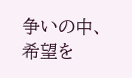争いの中、希望を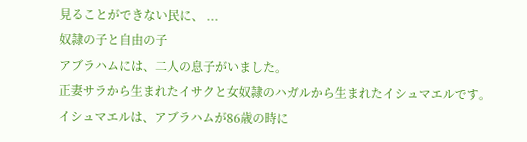見ることができない民に、 ...
奴隷の子と自由の子
アブラハムには、二人の息子がいました。
正妻サラから生まれたイサクと女奴隷のハガルから生まれたイシュマエルです。
イシュマエルは、アブラハムが86歳の時に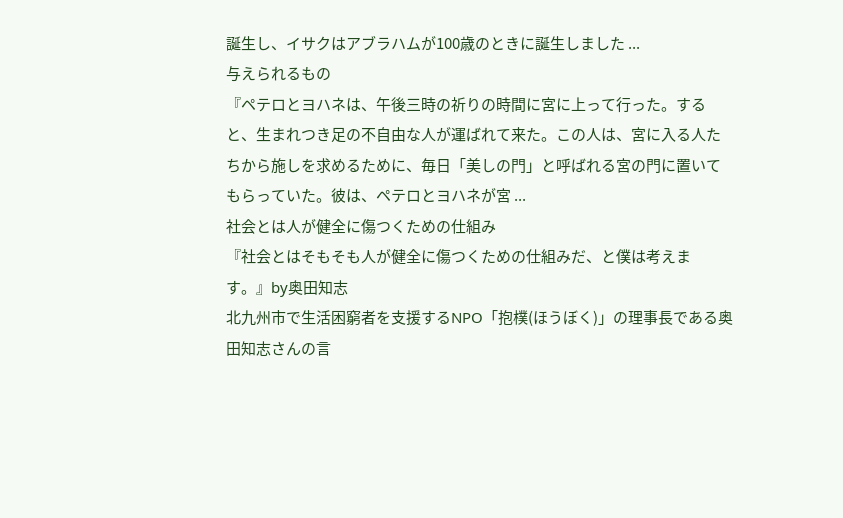誕生し、イサクはアブラハムが100歳のときに誕生しました ...
与えられるもの
『ペテロとヨハネは、午後三時の祈りの時間に宮に上って行った。すると、生まれつき足の不自由な人が運ばれて来た。この人は、宮に入る人たちから施しを求めるために、毎日「美しの門」と呼ばれる宮の門に置いてもらっていた。彼は、ペテロとヨハネが宮 ...
社会とは人が健全に傷つくための仕組み
『社会とはそもそも人が健全に傷つくための仕組みだ、と僕は考えます。』by奥田知志
北九州市で生活困窮者を支援するNPO「抱樸(ほうぼく)」の理事長である奥田知志さんの言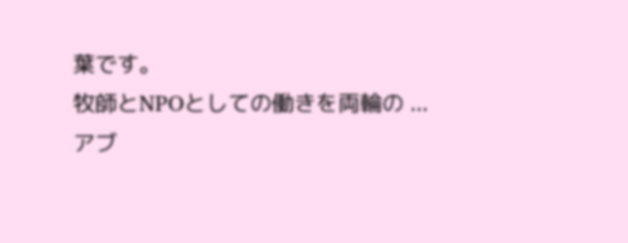葉です。
牧師とNPOとしての働きを両輪の ...
アブ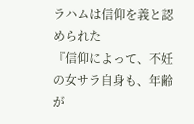ラハムは信仰を義と認められた
『信仰によって、不妊の女サラ自身も、年齢が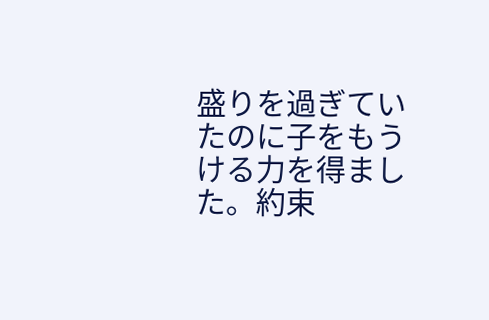盛りを過ぎていたのに子をもうける力を得ました。約束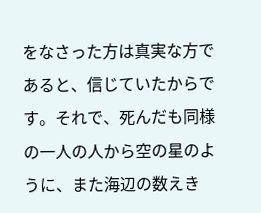をなさった方は真実な方であると、信じていたからです。それで、死んだも同様の一人の人から空の星のように、また海辺の数えき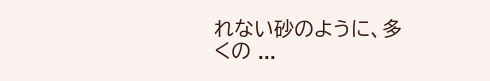れない砂のように、多くの ...